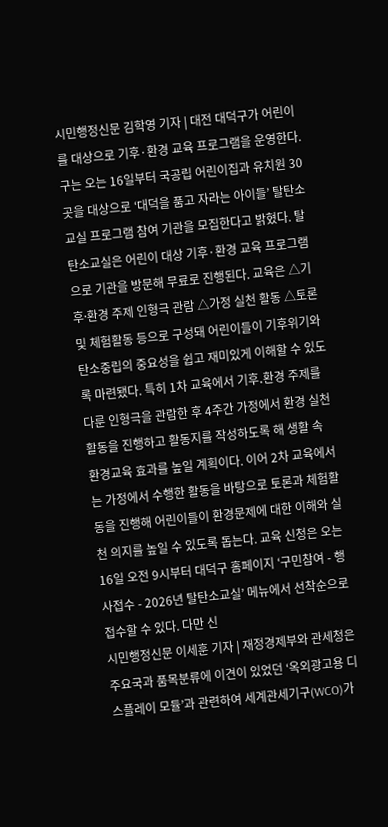시민행정신문 김학영 기자 | 대전 대덕구가 어린이를 대상으로 기후·환경 교육 프로그램을 운영한다. 구는 오는 16일부터 국공립 어린이집과 유치원 30곳을 대상으로 ‘대덕을 품고 자라는 아이들’ 탈탄소교실 프로그램 참여 기관을 모집한다고 밝혔다. 탈탄소교실은 어린이 대상 기후·환경 교육 프로그램으로 기관을 방문해 무료로 진행된다. 교육은 △기후⸱환경 주제 인형극 관람 △가정 실천 활동 △토론 및 체험활동 등으로 구성돼 어린이들이 기후위기와 탄소중립의 중요성을 쉽고 재미있게 이해할 수 있도록 마련됐다. 특히 1차 교육에서 기후․환경 주제를 다룬 인형극을 관람한 후 4주간 가정에서 환경 실천 활동을 진행하고 활동지를 작성하도록 해 생활 속 환경교육 효과를 높일 계획이다. 이어 2차 교육에서는 가정에서 수행한 활동을 바탕으로 토론과 체험활동을 진행해 어린이들이 환경문제에 대한 이해와 실천 의지를 높일 수 있도록 돕는다. 교육 신청은 오는 16일 오전 9시부터 대덕구 홈페이지 ‘구민참여 - 행사접수 - 2026년 탈탄소교실’ 메뉴에서 선착순으로 접수할 수 있다. 다만 신
시민행정신문 이세훈 기자 | 재정경제부와 관세청은 주요국과 품목분류에 이견이 있었던 ‘옥외광고용 디스플레이 모듈’과 관련하여 세계관세기구(WCO)가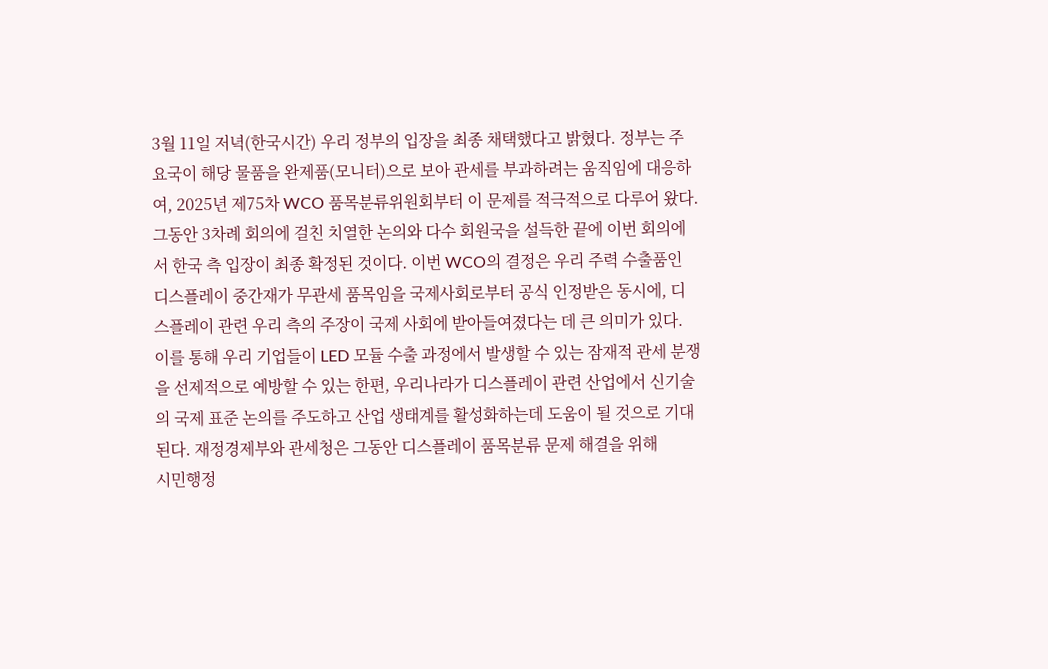3월 11일 저녁(한국시간) 우리 정부의 입장을 최종 채택했다고 밝혔다. 정부는 주요국이 해당 물품을 완제품(모니터)으로 보아 관세를 부과하려는 움직임에 대응하여, 2025년 제75차 WCO 품목분류위원회부터 이 문제를 적극적으로 다루어 왔다. 그동안 3차례 회의에 걸친 치열한 논의와 다수 회원국을 설득한 끝에 이번 회의에서 한국 측 입장이 최종 확정된 것이다. 이번 WCO의 결정은 우리 주력 수출품인 디스플레이 중간재가 무관세 품목임을 국제사회로부터 공식 인정받은 동시에, 디스플레이 관련 우리 측의 주장이 국제 사회에 받아들여졌다는 데 큰 의미가 있다. 이를 통해 우리 기업들이 LED 모듈 수출 과정에서 발생할 수 있는 잠재적 관세 분쟁을 선제적으로 예방할 수 있는 한편, 우리나라가 디스플레이 관련 산업에서 신기술의 국제 표준 논의를 주도하고 산업 생태계를 활성화하는데 도움이 될 것으로 기대된다. 재정경제부와 관세청은 그동안 디스플레이 품목분류 문제 해결을 위해
시민행정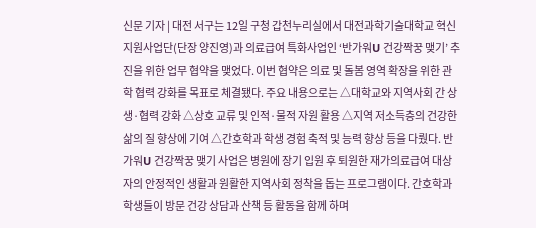신문 기자 | 대전 서구는 12일 구청 갑천누리실에서 대전과학기술대학교 혁신지원사업단(단장 양진영)과 의료급여 특화사업인 ‘반가워U 건강짝꿍 맺기’ 추진을 위한 업무 협약을 맺었다. 이번 협약은 의료 및 돌봄 영역 확장을 위한 관학 협력 강화를 목표로 체결됐다. 주요 내용으로는 △대학교와 지역사회 간 상생·협력 강화 △상호 교류 및 인적·물적 자원 활용 △지역 저소득층의 건강한 삶의 질 향상에 기여 △간호학과 학생 경험 축적 및 능력 향상 등을 다뤘다. 반가워U 건강짝꿍 맺기 사업은 병원에 장기 입원 후 퇴원한 재가의료급여 대상자의 안정적인 생활과 원활한 지역사회 정착을 돕는 프로그램이다. 간호학과 학생들이 방문 건강 상담과 산책 등 활동을 함께 하며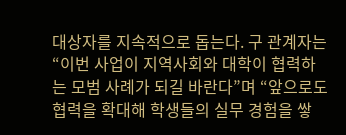대상자를 지속적으로 돕는다. 구 관계자는 “이번 사업이 지역사회와 대학이 협력하는 모범 사례가 되길 바란다”며 “앞으로도 협력을 확대해 학생들의 실무 경험을 쌓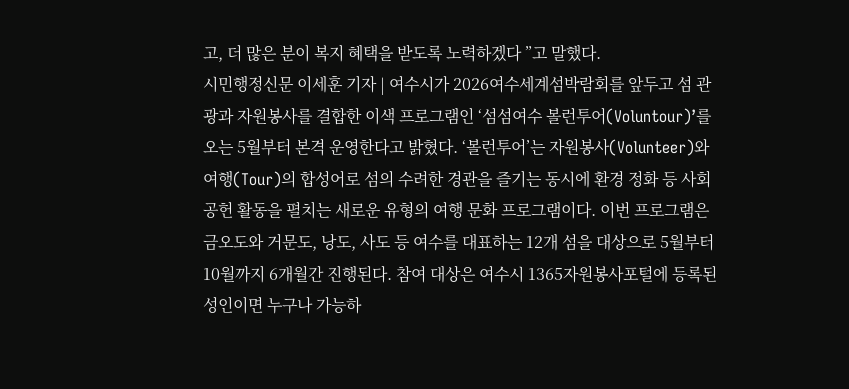고, 더 많은 분이 복지 혜택을 받도록 노력하겠다 ”고 말했다.
시민행정신문 이세훈 기자 | 여수시가 2026여수세계섬박람회를 앞두고 섬 관광과 자원봉사를 결합한 이색 프로그램인 ‘섬섬여수 볼런투어(Voluntour)’를 오는 5월부터 본격 운영한다고 밝혔다. ‘볼런투어’는 자원봉사(Volunteer)와 여행(Tour)의 합성어로 섬의 수려한 경관을 즐기는 동시에 환경 정화 등 사회공헌 활동을 펼치는 새로운 유형의 여행 문화 프로그램이다. 이번 프로그램은 금오도와 거문도, 낭도, 사도 등 여수를 대표하는 12개 섬을 대상으로 5월부터 10월까지 6개월간 진행된다. 참여 대상은 여수시 1365자원봉사포털에 등록된 성인이면 누구나 가능하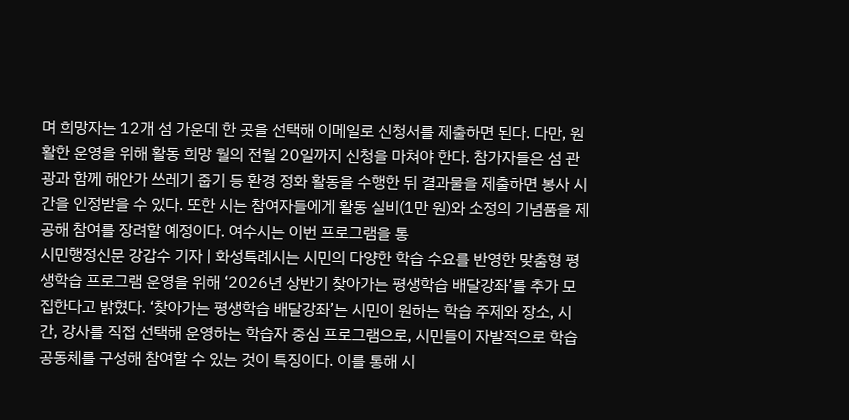며 희망자는 12개 섬 가운데 한 곳을 선택해 이메일로 신청서를 제출하면 된다. 다만, 원활한 운영을 위해 활동 희망 월의 전월 20일까지 신청을 마쳐야 한다. 참가자들은 섬 관광과 함께 해안가 쓰레기 줍기 등 환경 정화 활동을 수행한 뒤 결과물을 제출하면 봉사 시간을 인정받을 수 있다. 또한 시는 참여자들에게 활동 실비(1만 원)와 소정의 기념품을 제공해 참여를 장려할 예정이다. 여수시는 이번 프로그램을 통
시민행정신문 강갑수 기자 | 화성특례시는 시민의 다양한 학습 수요를 반영한 맞춤형 평생학습 프로그램 운영을 위해 ‘2026년 상반기 찾아가는 평생학습 배달강좌’를 추가 모집한다고 밝혔다. ‘찾아가는 평생학습 배달강좌’는 시민이 원하는 학습 주제와 장소, 시간, 강사를 직접 선택해 운영하는 학습자 중심 프로그램으로, 시민들이 자발적으로 학습공동체를 구성해 참여할 수 있는 것이 특징이다. 이를 통해 시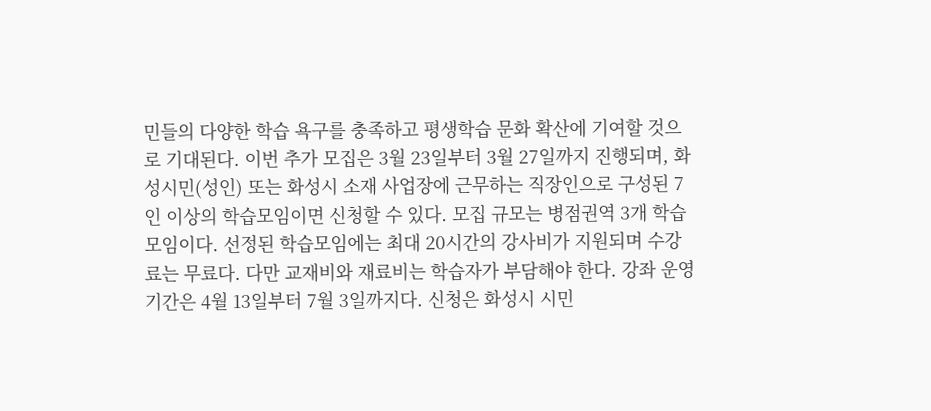민들의 다양한 학습 욕구를 충족하고 평생학습 문화 확산에 기여할 것으로 기대된다. 이번 추가 모집은 3월 23일부터 3월 27일까지 진행되며, 화성시민(성인) 또는 화성시 소재 사업장에 근무하는 직장인으로 구성된 7인 이상의 학습모임이면 신청할 수 있다. 모집 규모는 병점권역 3개 학습모임이다. 선정된 학습모임에는 최대 20시간의 강사비가 지원되며 수강료는 무료다. 다만 교재비와 재료비는 학습자가 부담해야 한다. 강좌 운영 기간은 4월 13일부터 7월 3일까지다. 신청은 화성시 시민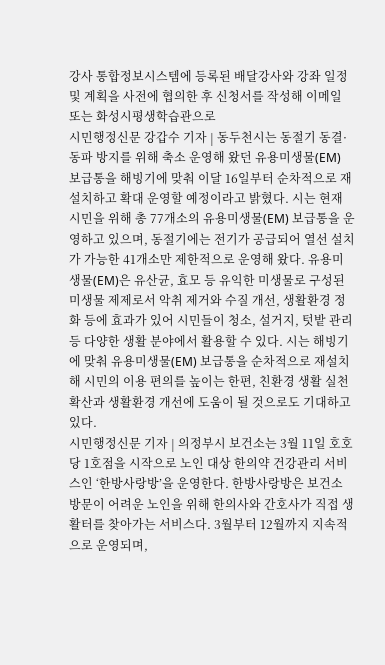강사 통합정보시스템에 등록된 배달강사와 강좌 일정 및 계획을 사전에 협의한 후 신청서를 작성해 이메일 또는 화성시평생학습관으로
시민행정신문 강갑수 기자 | 동두천시는 동절기 동결·동파 방지를 위해 축소 운영해 왔던 유용미생물(EM) 보급통을 해빙기에 맞춰 이달 16일부터 순차적으로 재설치하고 확대 운영할 예정이라고 밝혔다. 시는 현재 시민을 위해 총 77개소의 유용미생물(EM) 보급통을 운영하고 있으며, 동절기에는 전기가 공급되어 열선 설치가 가능한 41개소만 제한적으로 운영해 왔다. 유용미생물(EM)은 유산균, 효모 등 유익한 미생물로 구성된 미생물 제제로서 악취 제거와 수질 개선, 생활환경 정화 등에 효과가 있어 시민들이 청소, 설거지, 텃밭 관리 등 다양한 생활 분야에서 활용할 수 있다. 시는 해빙기에 맞춰 유용미생물(EM) 보급통을 순차적으로 재설치해 시민의 이용 편의를 높이는 한편, 친환경 생활 실천 확산과 생활환경 개선에 도움이 될 것으로도 기대하고 있다.
시민행정신문 기자 | 의정부시 보건소는 3월 11일 호호당 1호점을 시작으로 노인 대상 한의약 건강관리 서비스인 ‘한방사랑방’을 운영한다. 한방사랑방은 보건소 방문이 어려운 노인을 위해 한의사와 간호사가 직접 생활터를 찾아가는 서비스다. 3월부터 12월까지 지속적으로 운영되며,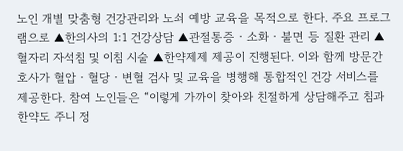노인 개별 맞춤형 건강관리와 노쇠 예방 교육을 목적으로 한다. 주요 프로그램으로 ▲한의사의 1:1 건강상담 ▲관절통증‧소화‧불면 등 질환 관리 ▲혈자리 자석침 및 이침 시술 ▲한약제제 제공이 진행된다. 이와 함께 방문간호사가 혈압‧혈당‧변혈 검사 및 교육을 병행해 통합적인 건강 서비스를 제공한다. 참여 노인들은 “이렇게 가까이 찾아와 친절하게 상담해주고 침과 한약도 주니 정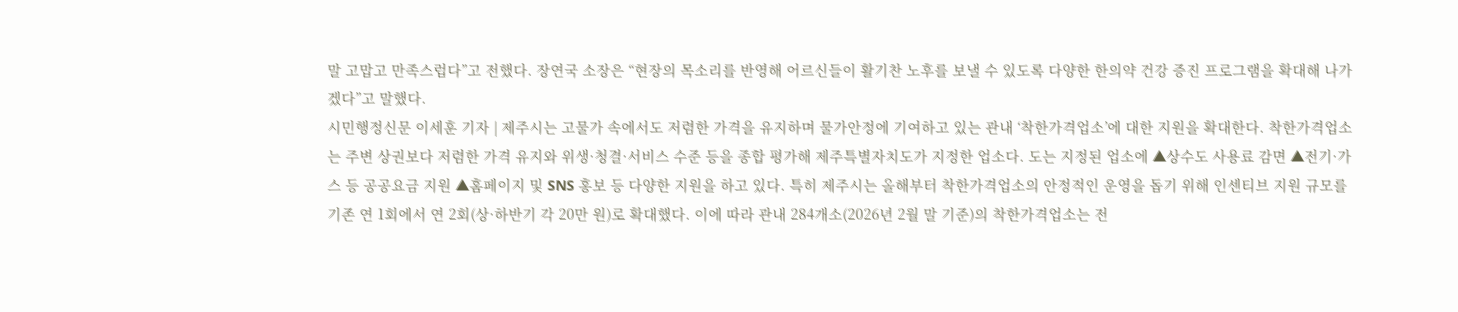말 고맙고 만족스럽다”고 전했다. 장연국 소장은 “현장의 목소리를 반영해 어르신들이 활기찬 노후를 보낼 수 있도록 다양한 한의약 건강 증진 프로그램을 확대해 나가겠다”고 말했다.
시민행정신문 이세훈 기자 | 제주시는 고물가 속에서도 저렴한 가격을 유지하며 물가안정에 기여하고 있는 관내 ‘착한가격업소’에 대한 지원을 확대한다. 착한가격업소는 주변 상권보다 저렴한 가격 유지와 위생·청결·서비스 수준 등을 종합 평가해 제주특별자치도가 지정한 업소다. 도는 지정된 업소에 ▲상수도 사용료 감면 ▲전기·가스 등 공공요금 지원 ▲홈페이지 및 SNS 홍보 등 다양한 지원을 하고 있다. 특히 제주시는 올해부터 착한가격업소의 안정적인 운영을 돕기 위해 인센티브 지원 규모를 기존 연 1회에서 연 2회(상·하반기 각 20만 원)로 확대했다. 이에 따라 관내 284개소(2026년 2월 말 기준)의 착한가격업소는 전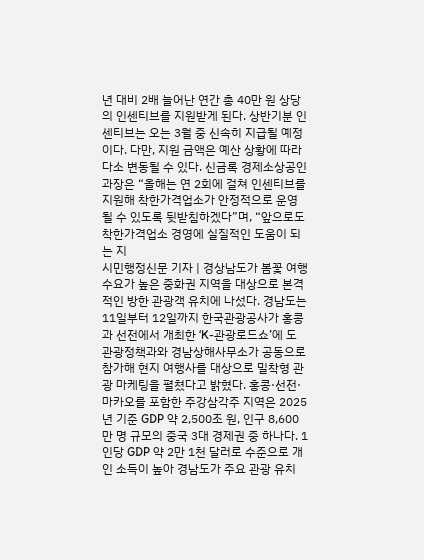년 대비 2배 늘어난 연간 총 40만 원 상당의 인센티브를 지원받게 된다. 상반기분 인센티브는 오는 3월 중 신속히 지급될 예정이다. 다만, 지원 금액은 예산 상황에 따라 다소 변동될 수 있다. 신금록 경제소상공인과장은 “올해는 연 2회에 걸쳐 인센티브를 지원해 착한가격업소가 안정적으로 운영될 수 있도록 뒷받침하겠다”며, “앞으로도 착한가격업소 경영에 실질적인 도움이 되는 지
시민행정신문 기자 | 경상남도가 봄꽃 여행 수요가 높은 중화권 지역을 대상으로 본격적인 방한 관광객 유치에 나섰다. 경남도는 11일부터 12일까지 한국관광공사가 홍콩과 선전에서 개최한 ‘K-관광로드쇼’에 도 관광정책과와 경남상해사무소가 공동으로 참가해 현지 여행사를 대상으로 밀착형 관광 마케팅을 펼쳤다고 밝혔다. 홍콩·선전·마카오를 포함한 주강삼각주 지역은 2025년 기준 GDP 약 2,500조 원, 인구 8,600만 명 규모의 중국 3대 경제권 중 하나다. 1인당 GDP 약 2만 1천 달러로 수준으로 개인 소득이 높아 경남도가 주요 관광 유치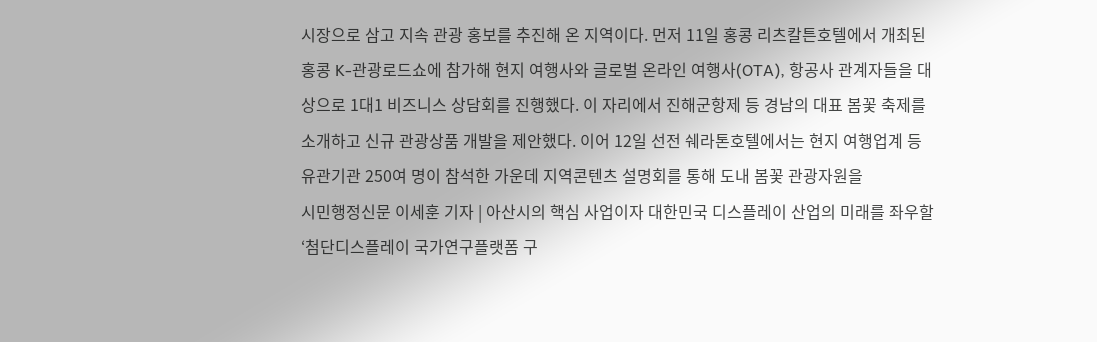시장으로 삼고 지속 관광 홍보를 추진해 온 지역이다. 먼저 11일 홍콩 리츠칼튼호텔에서 개최된 홍콩 K-관광로드쇼에 참가해 현지 여행사와 글로벌 온라인 여행사(OTA), 항공사 관계자들을 대상으로 1대1 비즈니스 상담회를 진행했다. 이 자리에서 진해군항제 등 경남의 대표 봄꽃 축제를 소개하고 신규 관광상품 개발을 제안했다. 이어 12일 선전 쉐라톤호텔에서는 현지 여행업계 등 유관기관 250여 명이 참석한 가운데 지역콘텐츠 설명회를 통해 도내 봄꽃 관광자원을
시민행정신문 이세훈 기자 | 아산시의 핵심 사업이자 대한민국 디스플레이 산업의 미래를 좌우할 ‘첨단디스플레이 국가연구플랫폼 구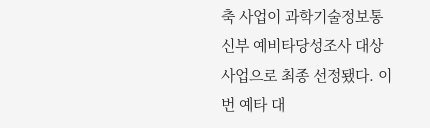축 사업이 과학기술정보통신부 예비타당성조사 대상 사업으로 최종 선정됐다. 이번 예타 대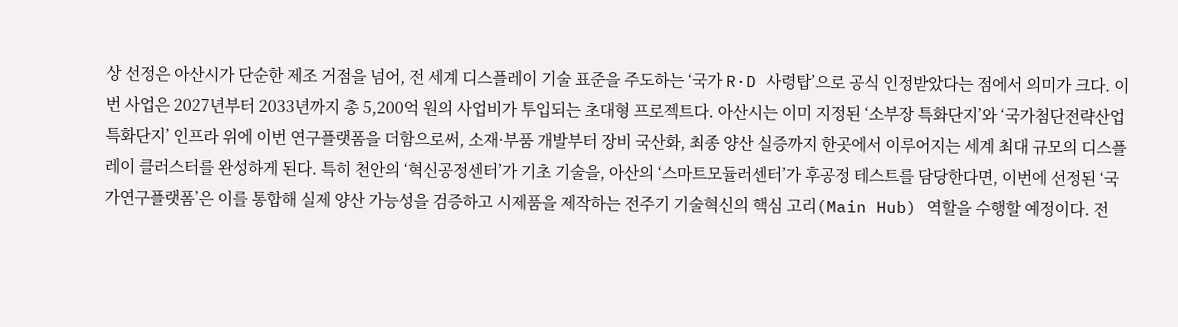상 선정은 아산시가 단순한 제조 거점을 넘어, 전 세계 디스플레이 기술 표준을 주도하는 ‘국가 R·D 사령탑’으로 공식 인정받았다는 점에서 의미가 크다. 이번 사업은 2027년부터 2033년까지 총 5,200억 원의 사업비가 투입되는 초대형 프로젝트다. 아산시는 이미 지정된 ‘소부장 특화단지’와 ‘국가첨단전략산업 특화단지’ 인프라 위에 이번 연구플랫폼을 더함으로써, 소재·부품 개발부터 장비 국산화, 최종 양산 실증까지 한곳에서 이루어지는 세계 최대 규모의 디스플레이 클러스터를 완성하게 된다. 특히 천안의 ‘혁신공정센터’가 기초 기술을, 아산의 ‘스마트모듈러센터’가 후공정 테스트를 담당한다면, 이번에 선정된 ‘국가연구플랫폼’은 이를 통합해 실제 양산 가능성을 검증하고 시제품을 제작하는 전주기 기술혁신의 핵심 고리(Main Hub) 역할을 수행할 예정이다. 전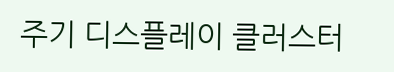주기 디스플레이 클러스터